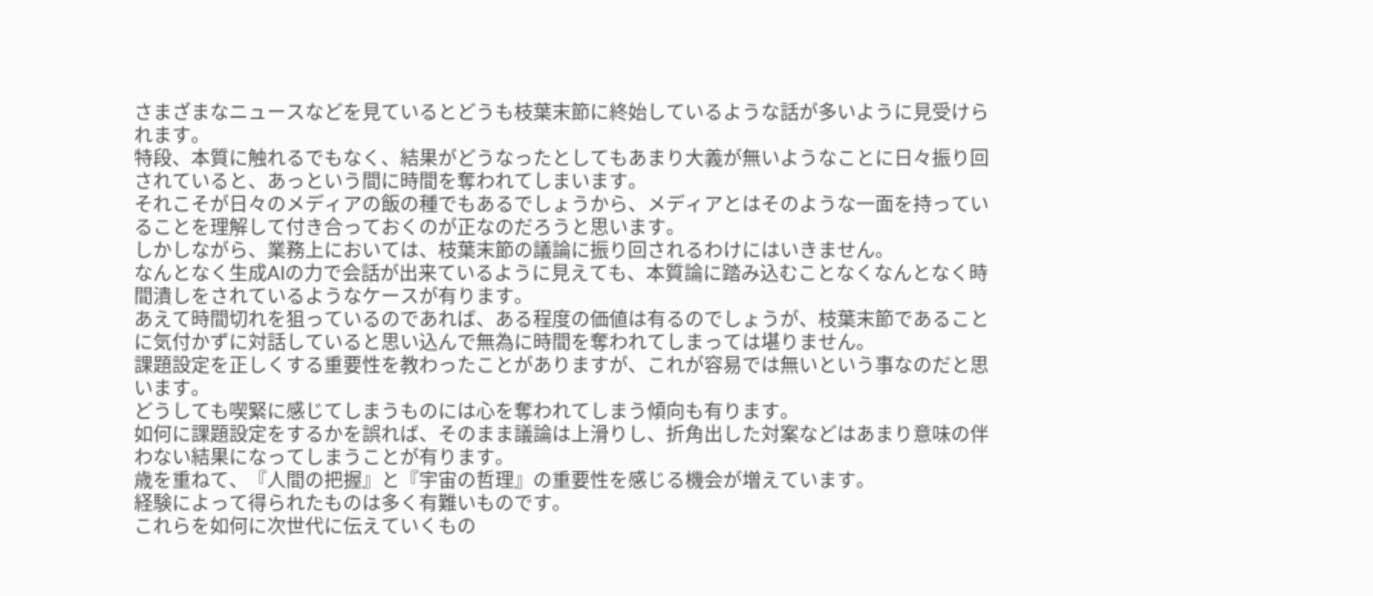さまざまなニュースなどを見ているとどうも枝葉末節に終始しているような話が多いように見受けられます。
特段、本質に触れるでもなく、結果がどうなったとしてもあまり大義が無いようなことに日々振り回されていると、あっという間に時間を奪われてしまいます。
それこそが日々のメディアの飯の種でもあるでしょうから、メディアとはそのような一面を持っていることを理解して付き合っておくのが正なのだろうと思います。
しかしながら、業務上においては、枝葉末節の議論に振り回されるわけにはいきません。
なんとなく生成AIの力で会話が出来ているように見えても、本質論に踏み込むことなくなんとなく時間潰しをされているようなケースが有ります。
あえて時間切れを狙っているのであれば、ある程度の価値は有るのでしょうが、枝葉末節であることに気付かずに対話していると思い込んで無為に時間を奪われてしまっては堪りません。
課題設定を正しくする重要性を教わったことがありますが、これが容易では無いという事なのだと思います。
どうしても喫緊に感じてしまうものには心を奪われてしまう傾向も有ります。
如何に課題設定をするかを誤れば、そのまま議論は上滑りし、折角出した対案などはあまり意味の伴わない結果になってしまうことが有ります。
歳を重ねて、『人間の把握』と『宇宙の哲理』の重要性を感じる機会が増えています。
経験によって得られたものは多く有難いものです。
これらを如何に次世代に伝えていくもの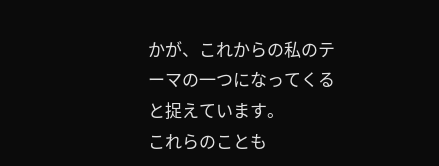かが、これからの私のテーマの一つになってくると捉えています。
これらのことも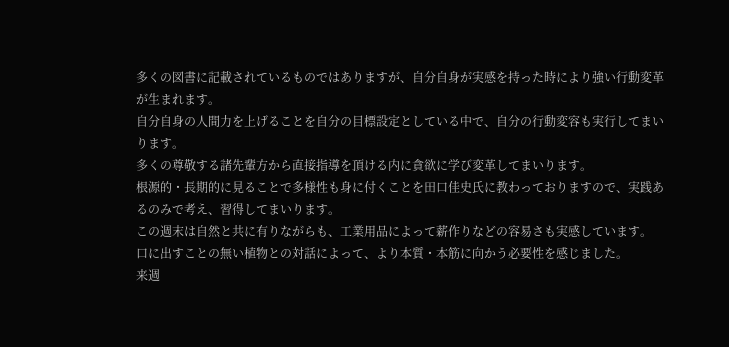多くの図書に記載されているものではありますが、自分自身が実感を持った時により強い行動変革が生まれます。
自分自身の人間力を上げることを自分の目標設定としている中で、自分の行動変容も実行してまいります。
多くの尊敬する諸先輩方から直接指導を頂ける内に貪欲に学び変革してまいります。
根源的・長期的に見ることで多様性も身に付くことを田口佳史氏に教わっておりますので、実践あるのみで考え、習得してまいります。
この週末は自然と共に有りながらも、工業用品によって薪作りなどの容易さも実感しています。
口に出すことの無い植物との対話によって、より本質・本筋に向かう必要性を感じました。
来週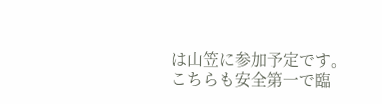は山笠に参加予定です。
こちらも安全第一で臨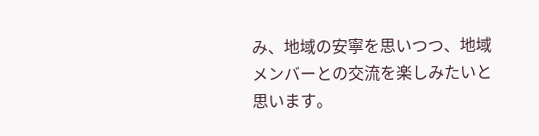み、地域の安寧を思いつつ、地域メンバーとの交流を楽しみたいと思います。